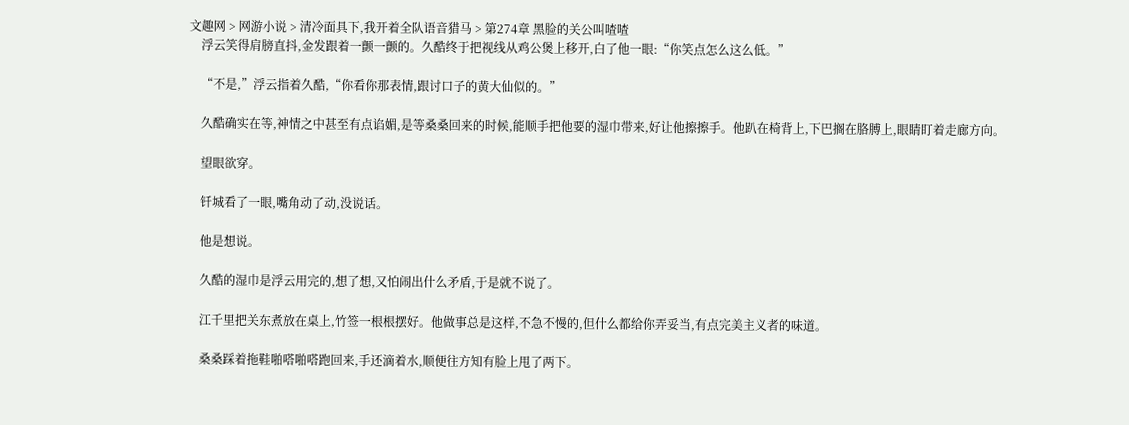文趣网 > 网游小说 > 清冷面具下,我开着全队语音猎马 > 第274章 黑脸的关公叫喳喳
    浮云笑得肩膀直抖,金发跟着一颤一颤的。久酷终于把视线从鸡公煲上移开,白了他一眼:“你笑点怎么这么低。”

    “不是,”浮云指着久酷,“你看你那表情,跟讨口子的黄大仙似的。”

    久酷确实在等,神情之中甚至有点谄媚,是等桑桑回来的时候,能顺手把他要的湿巾带来,好让他擦擦手。他趴在椅背上,下巴搁在胳膊上,眼睛盯着走廊方向。

    望眼欲穿。

    钎城看了一眼,嘴角动了动,没说话。

    他是想说。

    久酷的湿巾是浮云用完的,想了想,又怕闹出什么矛盾,于是就不说了。

    江千里把关东煮放在桌上,竹签一根根摆好。他做事总是这样,不急不慢的,但什么都给你弄妥当,有点完美主义者的味道。

    桑桑踩着拖鞋啪嗒啪嗒跑回来,手还滴着水,顺便往方知有脸上甩了两下。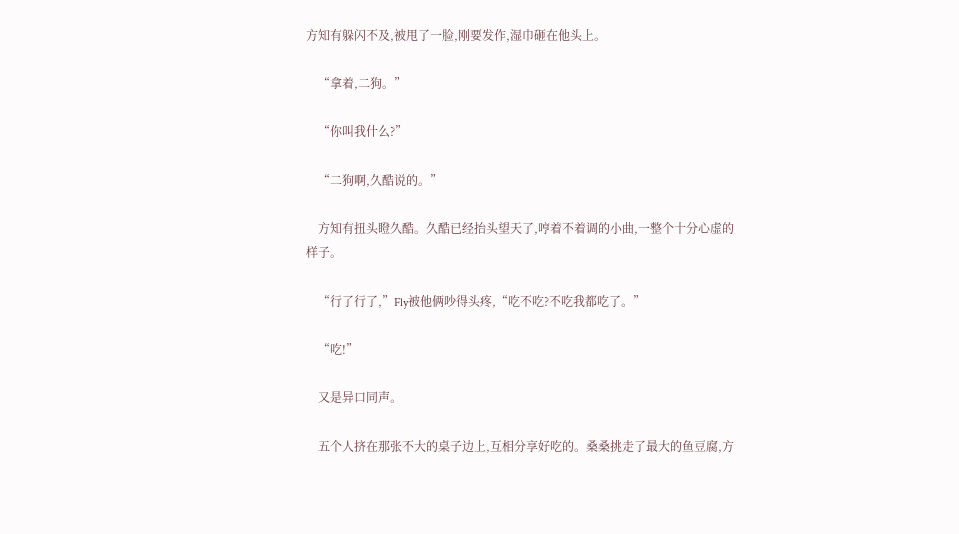方知有躲闪不及,被甩了一脸,刚要发作,湿巾砸在他头上。

    “拿着,二狗。”

    “你叫我什么?”

    “二狗啊,久酷说的。”

    方知有扭头瞪久酷。久酷已经抬头望天了,哼着不着调的小曲,一整个十分心虚的样子。

    “行了行了,”Fly被他俩吵得头疼,“吃不吃?不吃我都吃了。”

    “吃!”

    又是异口同声。

    五个人挤在那张不大的桌子边上,互相分享好吃的。桑桑挑走了最大的鱼豆腐,方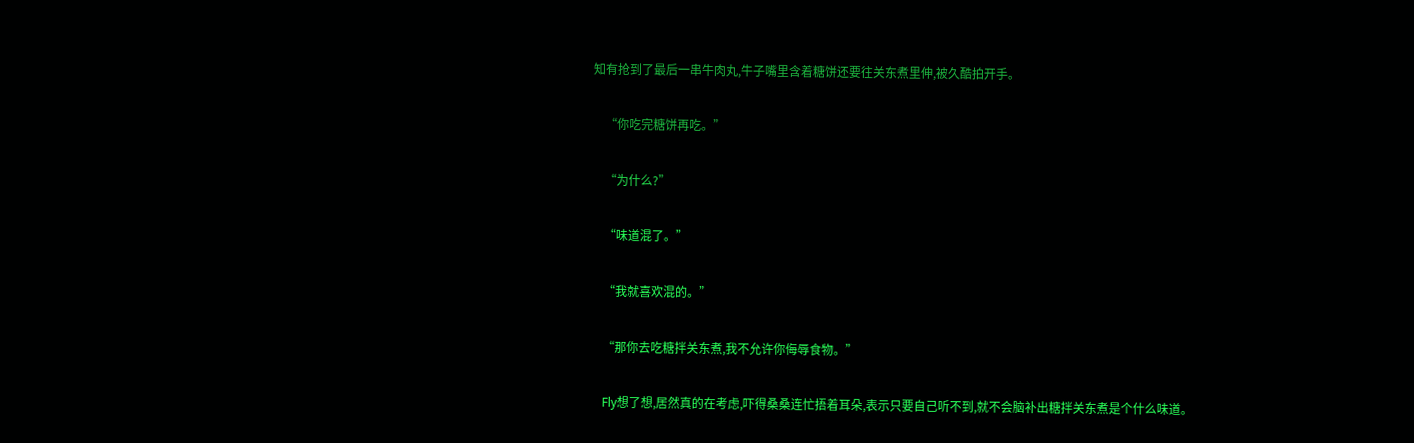知有抢到了最后一串牛肉丸,牛子嘴里含着糖饼还要往关东煮里伸,被久酷拍开手。

    “你吃完糖饼再吃。”

    “为什么?”

    “味道混了。”

    “我就喜欢混的。”

    “那你去吃糖拌关东煮,我不允许你侮辱食物。”

    Fly想了想,居然真的在考虑,吓得桑桑连忙捂着耳朵,表示只要自己听不到,就不会脑补出糖拌关东煮是个什么味道。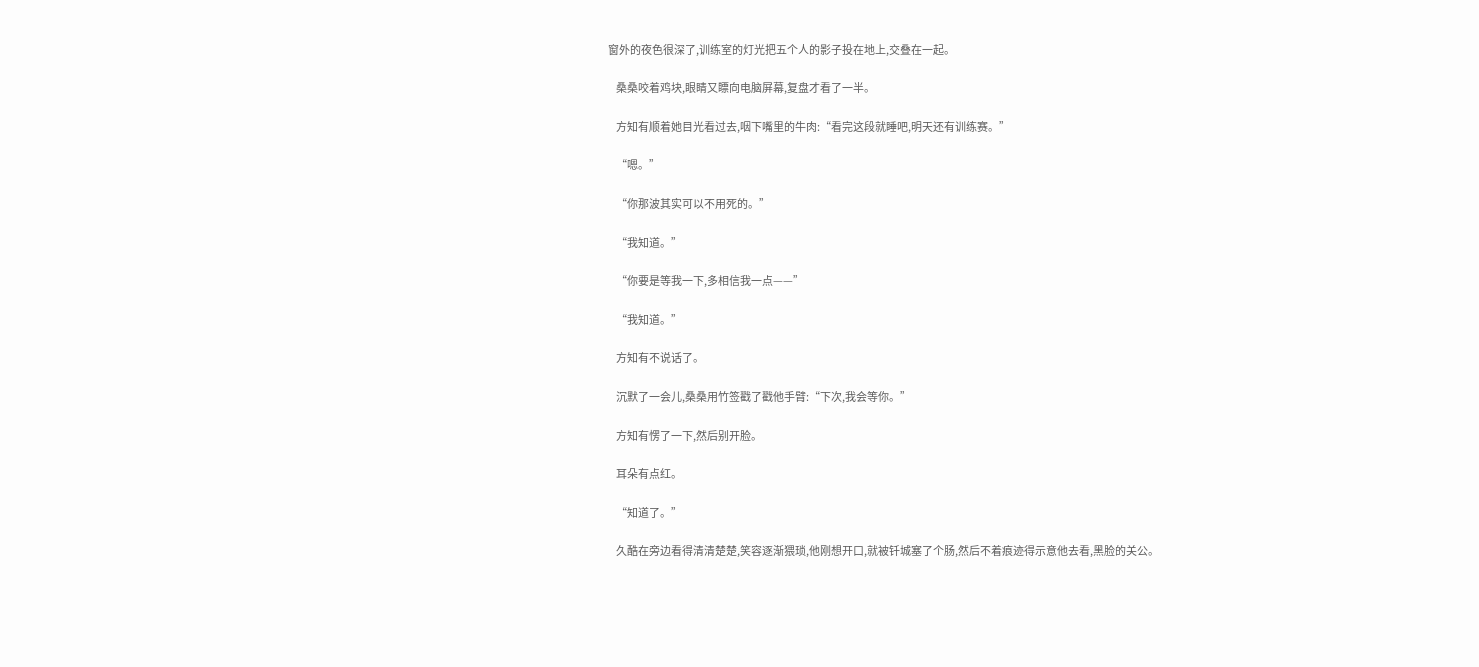窗外的夜色很深了,训练室的灯光把五个人的影子投在地上,交叠在一起。

    桑桑咬着鸡块,眼睛又瞟向电脑屏幕,复盘才看了一半。

    方知有顺着她目光看过去,咽下嘴里的牛肉:“看完这段就睡吧,明天还有训练赛。”

    “嗯。”

    “你那波其实可以不用死的。”

    “我知道。”

    “你要是等我一下,多相信我一点——”

    “我知道。”

    方知有不说话了。

    沉默了一会儿,桑桑用竹签戳了戳他手臂:“下次,我会等你。”

    方知有愣了一下,然后别开脸。

    耳朵有点红。

    “知道了。”

    久酷在旁边看得清清楚楚,笑容逐渐猥琐,他刚想开口,就被钎城塞了个肠,然后不着痕迹得示意他去看,黑脸的关公。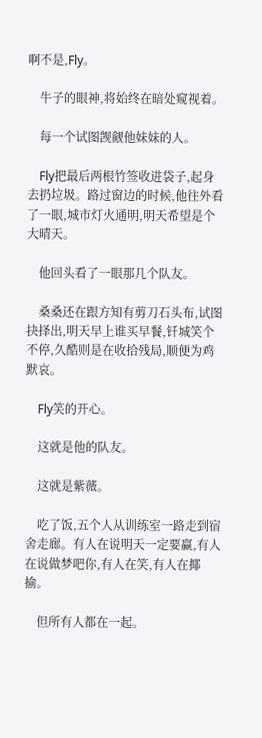啊不是,Fly。

    牛子的眼神,将始终在暗处窥视着。

    每一个试图觊觎他妹妹的人。

    Fly把最后两根竹签收进袋子,起身去扔垃圾。路过窗边的时候,他往外看了一眼,城市灯火通明,明天希望是个大晴天。

    他回头看了一眼那几个队友。

    桑桑还在跟方知有剪刀石头布,试图抉择出,明天早上谁买早餐,钎城笑个不停,久酷则是在收拾残局,顺便为鸡默哀。

    Fly笑的开心。

    这就是他的队友。

    这就是紫薇。

    吃了饭,五个人从训练室一路走到宿舍走廊。有人在说明天一定要赢,有人在说做梦吧你,有人在笑,有人在揶揄。

    但所有人都在一起。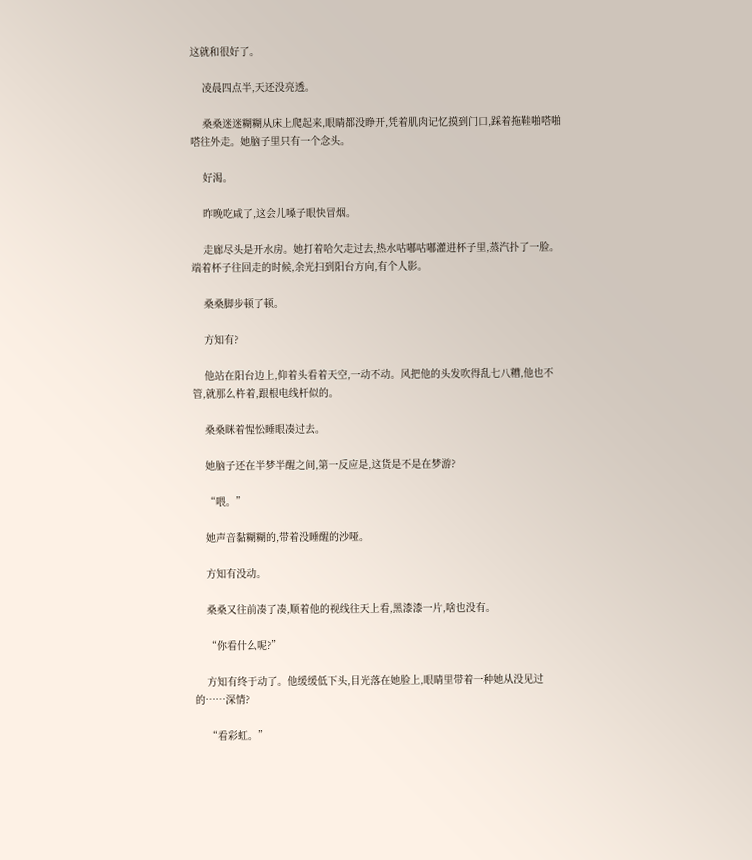这就和很好了。

    凌晨四点半,天还没亮透。

    桑桑迷迷糊糊从床上爬起来,眼睛都没睁开,凭着肌肉记忆摸到门口,踩着拖鞋啪嗒啪嗒往外走。她脑子里只有一个念头。

    好渴。

    昨晚吃咸了,这会儿嗓子眼快冒烟。

    走廊尽头是开水房。她打着哈欠走过去,热水咕嘟咕嘟灌进杯子里,蒸汽扑了一脸。端着杯子往回走的时候,余光扫到阳台方向,有个人影。

    桑桑脚步顿了顿。

    方知有?

    他站在阳台边上,仰着头看着天空,一动不动。风把他的头发吹得乱七八糟,他也不管,就那么杵着,跟根电线杆似的。

    桑桑眯着惺忪睡眼凑过去。

    她脑子还在半梦半醒之间,第一反应是,这货是不是在梦游?

    “喂。”

    她声音黏糊糊的,带着没睡醒的沙哑。

    方知有没动。

    桑桑又往前凑了凑,顺着他的视线往天上看,黑漆漆一片,啥也没有。

    “你看什么呢?”

    方知有终于动了。他缓缓低下头,目光落在她脸上,眼睛里带着一种她从没见过的……深情?

    “看彩虹。”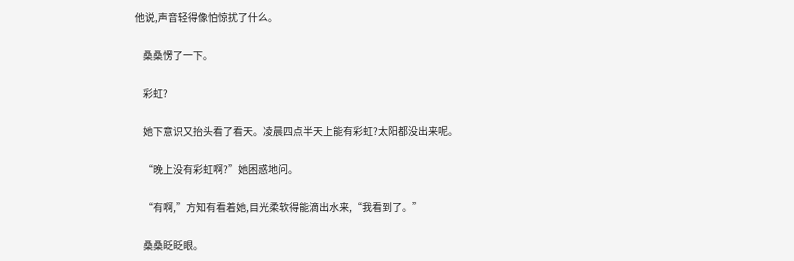他说,声音轻得像怕惊扰了什么。

    桑桑愣了一下。

    彩虹?

    她下意识又抬头看了看天。凌晨四点半天上能有彩虹?太阳都没出来呢。

    “晚上没有彩虹啊?”她困惑地问。

    “有啊,”方知有看着她,目光柔软得能滴出水来,“我看到了。”

    桑桑眨眨眼。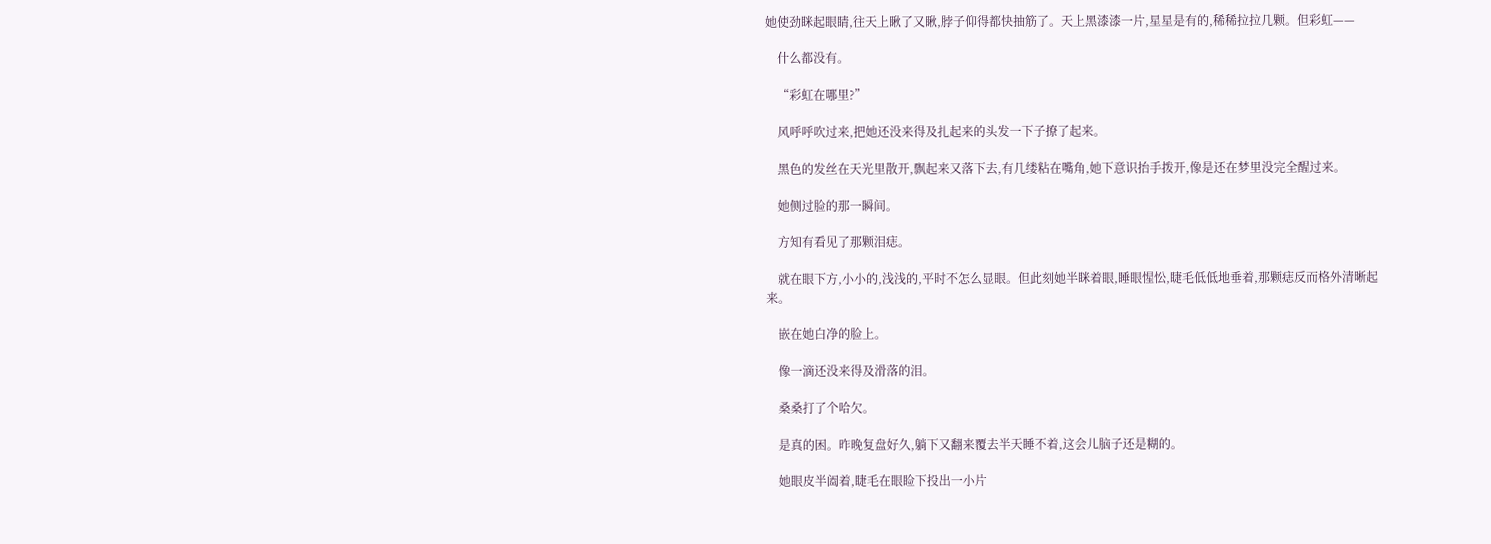她使劲眯起眼睛,往天上瞅了又瞅,脖子仰得都快抽筋了。天上黑漆漆一片,星星是有的,稀稀拉拉几颗。但彩虹——

    什么都没有。

    “彩虹在哪里?”

    风呼呼吹过来,把她还没来得及扎起来的头发一下子撩了起来。

    黑色的发丝在天光里散开,飘起来又落下去,有几缕粘在嘴角,她下意识抬手拨开,像是还在梦里没完全醒过来。

    她侧过脸的那一瞬间。

    方知有看见了那颗泪痣。

    就在眼下方,小小的,浅浅的,平时不怎么显眼。但此刻她半眯着眼,睡眼惺忪,睫毛低低地垂着,那颗痣反而格外清晰起来。

    嵌在她白净的脸上。

    像一滴还没来得及滑落的泪。

    桑桑打了个哈欠。

    是真的困。昨晚复盘好久,躺下又翻来覆去半天睡不着,这会儿脑子还是糊的。

    她眼皮半阖着,睫毛在眼睑下投出一小片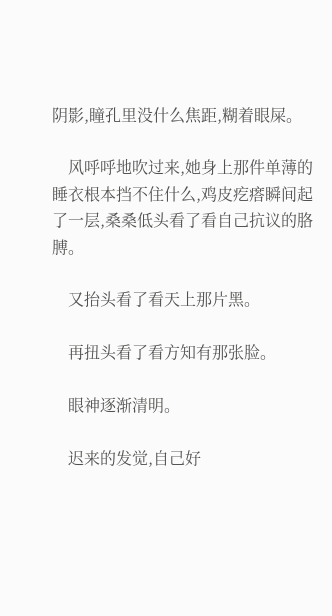阴影,瞳孔里没什么焦距,糊着眼屎。

    风呼呼地吹过来,她身上那件单薄的睡衣根本挡不住什么,鸡皮疙瘩瞬间起了一层,桑桑低头看了看自己抗议的胳膊。

    又抬头看了看天上那片黑。

    再扭头看了看方知有那张脸。

    眼神逐渐清明。

    迟来的发觉,自己好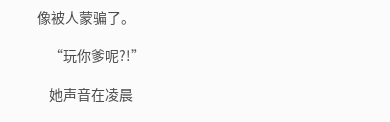像被人蒙骗了。

    “玩你爹呢?!”

    她声音在凌晨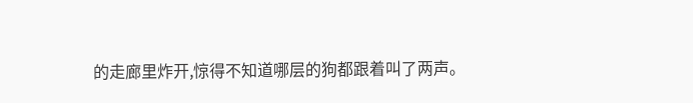的走廊里炸开,惊得不知道哪层的狗都跟着叫了两声。